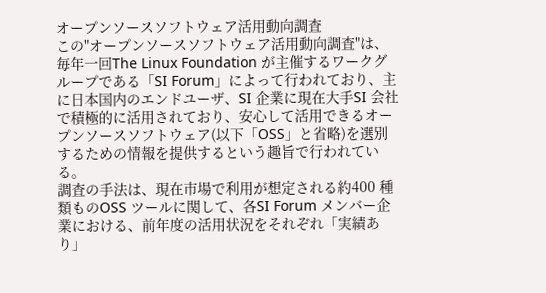オープンソースソフトウェア活用動向調査
この"オープンソースソフトウェア活用動向調査"は、毎年一回The Linux Foundation が主催するワークグループである「SI Forum」によって行われており、主に日本国内のエンドユーザ、SI 企業に現在大手SI 会社で積極的に活用されており、安心して活用できるオープンソースソフトウェア(以下「OSS」と省略)を選別するための情報を提供するという趣旨で行われている。
調査の手法は、現在市場で利用が想定される約400 種類ものOSS ツールに関して、各SI Forum メンバー企業における、前年度の活用状況をそれぞれ「実績あり」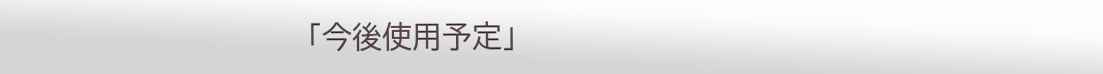「今後使用予定」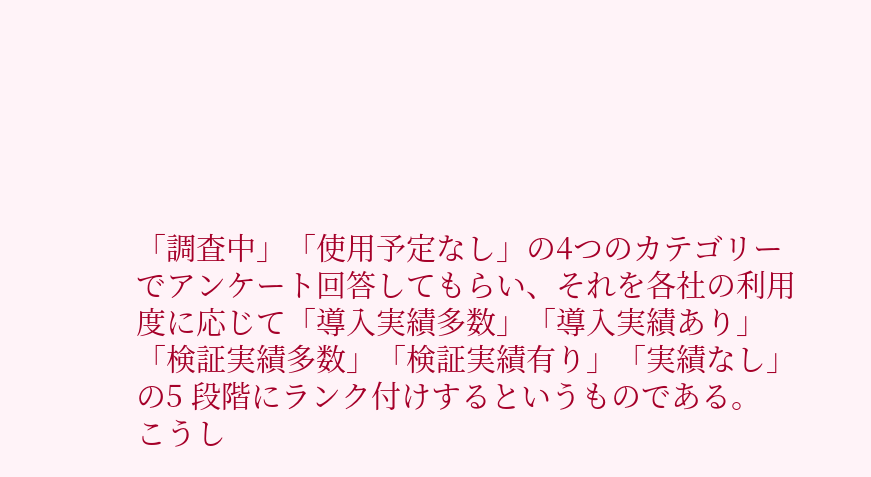「調査中」「使用予定なし」の4つのカテゴリーでアンケート回答してもらい、それを各社の利用度に応じて「導入実績多数」「導入実績あり」「検証実績多数」「検証実績有り」「実績なし」の5 段階にランク付けするというものである。
こうし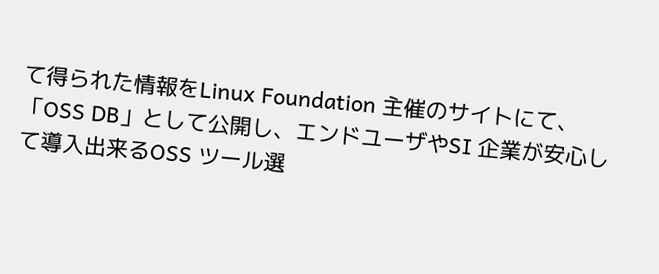て得られた情報をLinux Foundation 主催のサイトにて、「OSS DB」として公開し、エンドユーザやSI 企業が安心して導入出来るOSS ツール選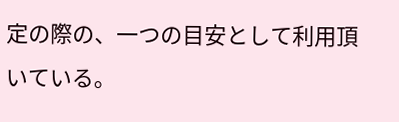定の際の、一つの目安として利用頂いている。